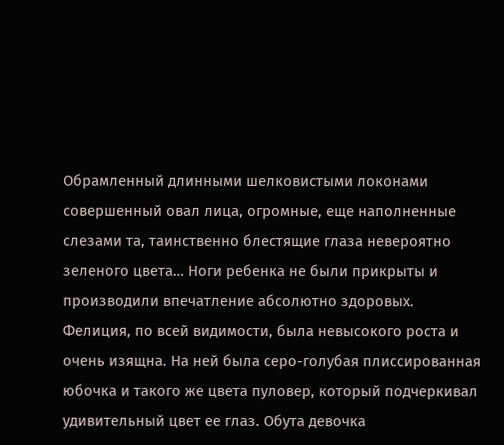Обрамленный длинными шелковистыми локонами совершенный овал лица, огромные, еще наполненные слезами та, таинственно блестящие глаза невероятно зеленого цвета… Ноги ребенка не были прикрыты и производили впечатление абсолютно здоровых. Фелиция, по всей видимости, была невысокого роста и очень изящна. На ней была серо-голубая плиссированная юбочка и такого же цвета пуловер, который подчеркивал удивительный цвет ее глаз. Обута девочка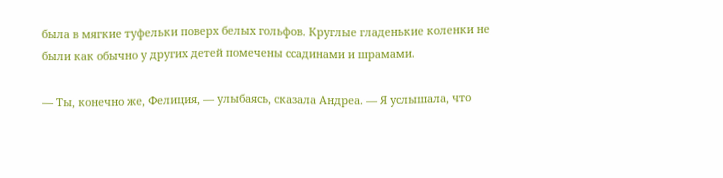была в мягкие туфельки поверх белых гольфов. Круглые гладенькие коленки не были как обычно у других детей помечены ссадинами и шрамами.

— Ты, конечно же, Фелиция, — улыбаясь, сказала Андреа. — Я услышала, что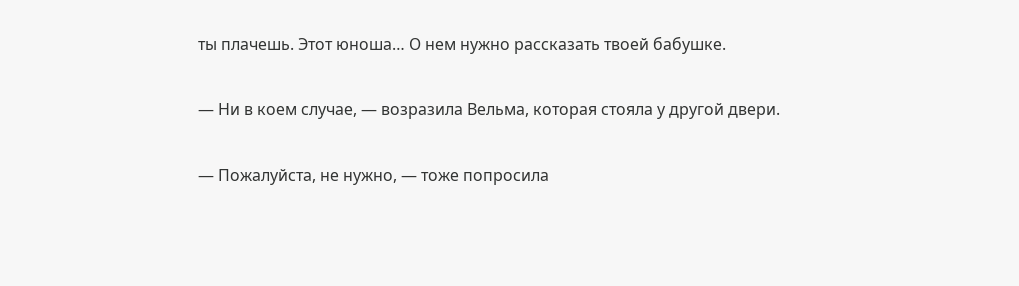ты плачешь. Этот юноша… О нем нужно рассказать твоей бабушке.

— Ни в коем случае, — возразила Вельма, которая стояла у другой двери.

— Пожалуйста, не нужно, — тоже попросила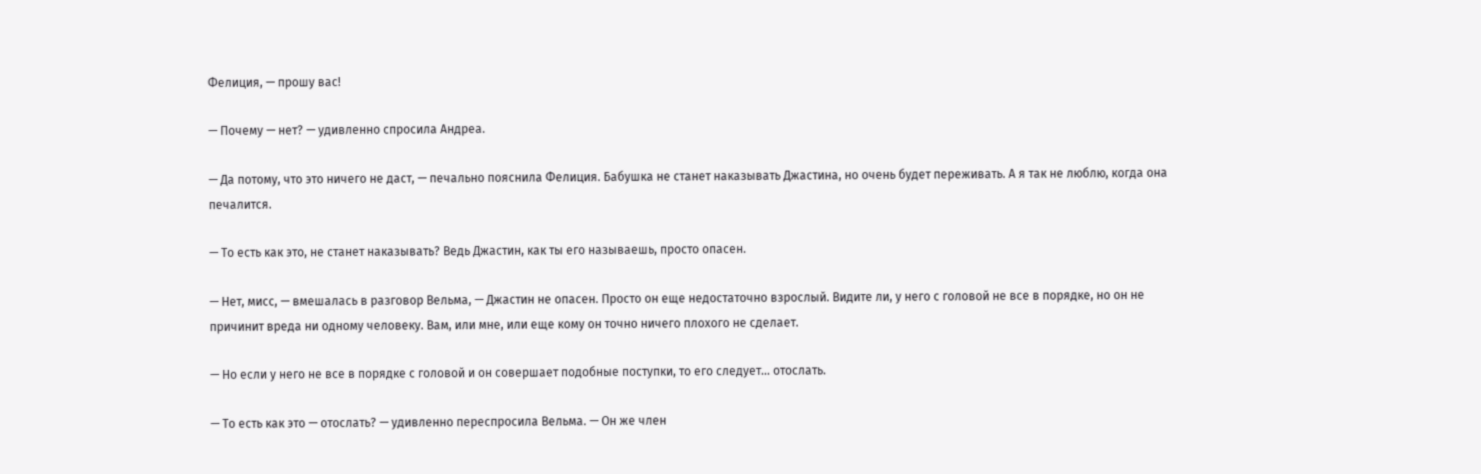Фелиция, — прошу вас!

— Почему — нет? — удивленно спросила Андреа.

— Да потому, что это ничего не даст, — печально пояснила Фелиция. Бабушка не станет наказывать Джастина, но очень будет переживать. А я так не люблю, когда она печалится.

— То есть как это, не станет наказывать? Ведь Джастин, как ты его называешь, просто опасен.

— Нет, мисс, — вмешалась в разговор Вельма, — Джастин не опасен. Просто он еще недостаточно взрослый. Видите ли, у него с головой не все в порядке, но он не причинит вреда ни одному человеку. Вам, или мне, или еще кому он точно ничего плохого не сделает.

— Но если у него не все в порядке с головой и он совершает подобные поступки, то его следует… отослать.

— То есть как это — отослать? — удивленно переспросила Вельма. — Он же член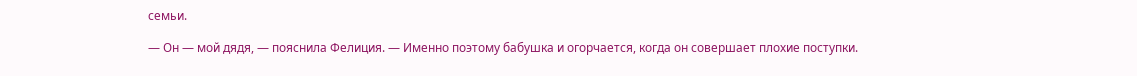семьи.

— Он — мой дядя, — пояснила Фелиция. — Именно поэтому бабушка и огорчается, когда он совершает плохие поступки.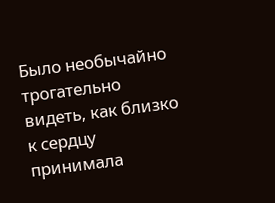Было необычайно трогательно видеть, как близко к сердцу принимала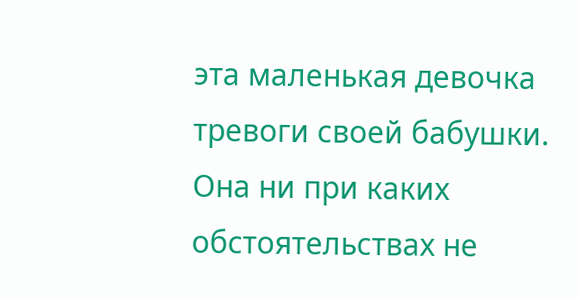эта маленькая девочка тревоги своей бабушки. Она ни при каких обстоятельствах не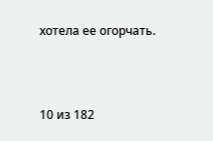хотела ее огорчать.



10 из 182